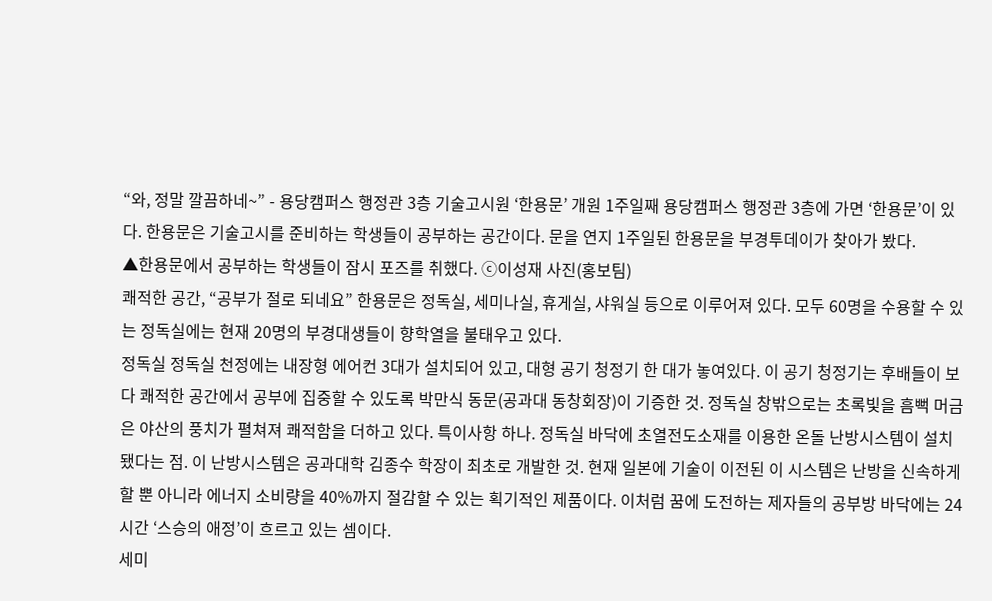“와, 정말 깔끔하네~” - 용당캠퍼스 행정관 3층 기술고시원 ‘한용문’ 개원 1주일째 용당캠퍼스 행정관 3층에 가면 ‘한용문’이 있다. 한용문은 기술고시를 준비하는 학생들이 공부하는 공간이다. 문을 연지 1주일된 한용문을 부경투데이가 찾아가 봤다.
▲한용문에서 공부하는 학생들이 잠시 포즈를 취했다. ⓒ이성재 사진(홍보팀)
쾌적한 공간, “공부가 절로 되네요” 한용문은 정독실, 세미나실, 휴게실, 샤워실 등으로 이루어져 있다. 모두 60명을 수용할 수 있는 정독실에는 현재 20명의 부경대생들이 향학열을 불태우고 있다.
정독실 정독실 천정에는 내장형 에어컨 3대가 설치되어 있고, 대형 공기 청정기 한 대가 놓여있다. 이 공기 청정기는 후배들이 보다 쾌적한 공간에서 공부에 집중할 수 있도록 박만식 동문(공과대 동창회장)이 기증한 것. 정독실 창밖으로는 초록빛을 흠뻑 머금은 야산의 풍치가 펼쳐져 쾌적함을 더하고 있다. 특이사항 하나. 정독실 바닥에 초열전도소재를 이용한 온돌 난방시스템이 설치됐다는 점. 이 난방시스템은 공과대학 김종수 학장이 최초로 개발한 것. 현재 일본에 기술이 이전된 이 시스템은 난방을 신속하게 할 뿐 아니라 에너지 소비량을 40%까지 절감할 수 있는 획기적인 제품이다. 이처럼 꿈에 도전하는 제자들의 공부방 바닥에는 24시간 ‘스승의 애정’이 흐르고 있는 셈이다.
세미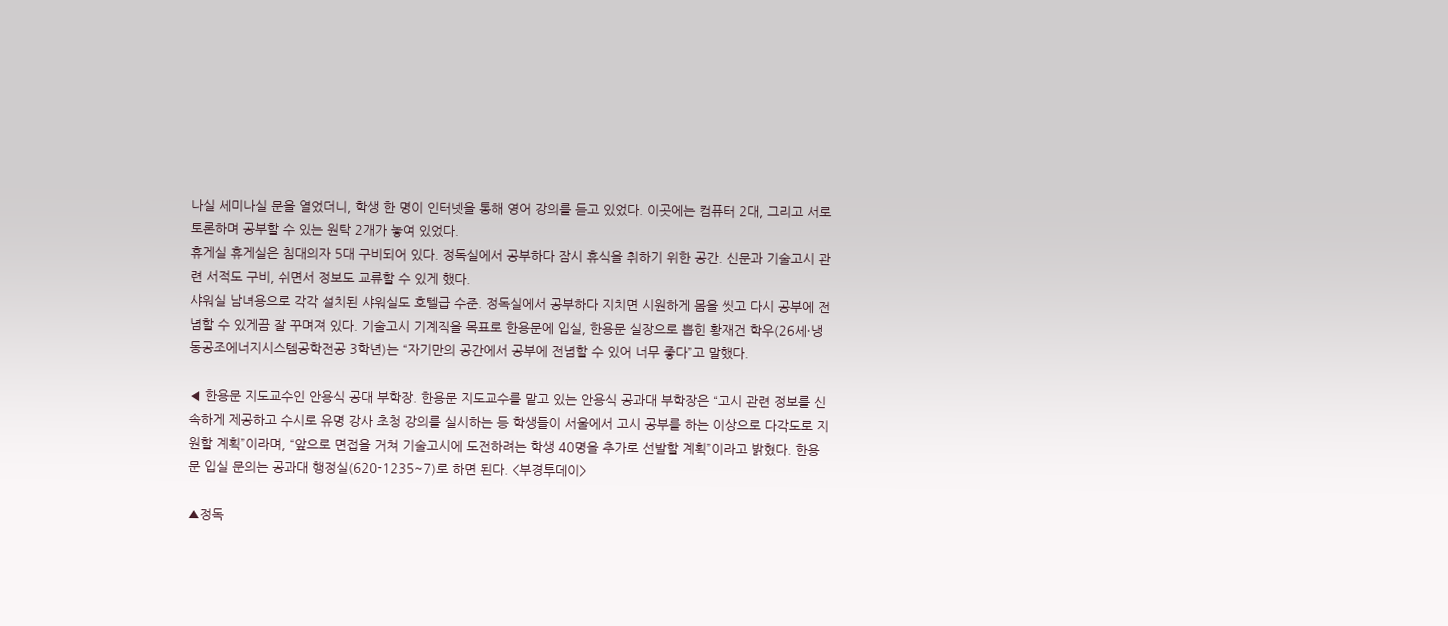나실 세미나실 문을 열었더니, 학생 한 명이 인터넷을 통해 영어 강의를 듣고 있었다. 이곳에는 컴퓨터 2대, 그리고 서로 토론하며 공부할 수 있는 원탁 2개가 놓여 있었다.
휴게실 휴게실은 침대의자 5대 구비되어 있다. 정독실에서 공부하다 잠시 휴식을 취하기 위한 공간. 신문과 기술고시 관련 서적도 구비, 쉬면서 정보도 교류할 수 있게 했다.
샤워실 남녀용으로 각각 설치된 샤워실도 호텔급 수준. 정독실에서 공부하다 지치면 시원하게 몸을 씻고 다시 공부에 전념할 수 있게끔 잘 꾸며져 있다. 기술고시 기계직을 목표로 한용문에 입실, 한용문 실장으로 뽑힌 황재건 학우(26세·냉동공조에너지시스템공학전공 3학년)는 “자기만의 공간에서 공부에 전념할 수 있어 너무 좋다”고 말했다.

◀ 한용문 지도교수인 안용식 공대 부학장. 한용문 지도교수를 맡고 있는 안용식 공과대 부학장은 “고시 관련 정보를 신속하게 제공하고 수시로 유명 강사 초청 강의를 실시하는 등 학생들이 서울에서 고시 공부를 하는 이상으로 다각도로 지원할 계획”이라며, “앞으로 면접을 거쳐 기술고시에 도전하려는 학생 40명을 추가로 선발할 계획”이라고 밝혔다. 한용문 입실 문의는 공과대 행정실(620-1235~7)로 하면 된다. <부경투데이>

▲정독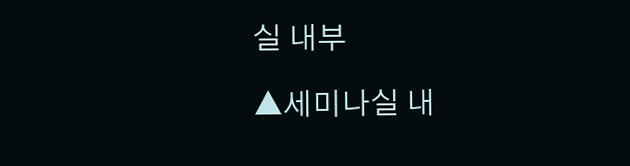실 내부

▲세미나실 내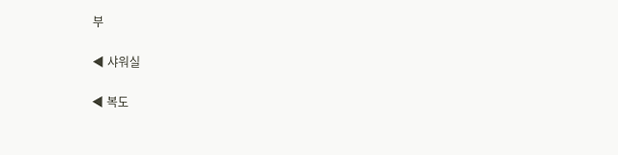부

◀ 샤워실

◀ 복도